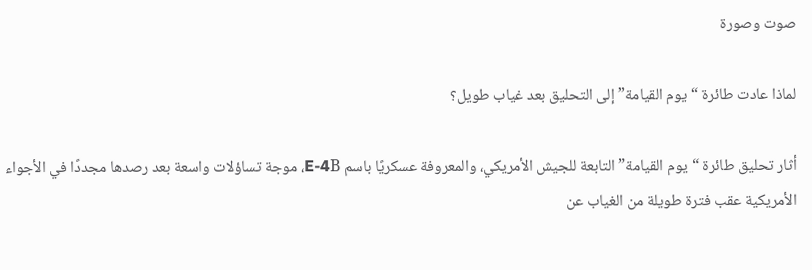صوت وصورة

لماذا عادت طائرة “يوم القيامة” إلى التحليق بعد غياب طويل؟

أثار تحليق طائرة “يوم القيامة” التابعة للجيش الأمريكي، والمعروفة عسكريًا باسم E-4B، موجة تساؤلات واسعة بعد رصدها مجددًا في الأجواء الأمريكية عقب فترة طويلة من الغياب عن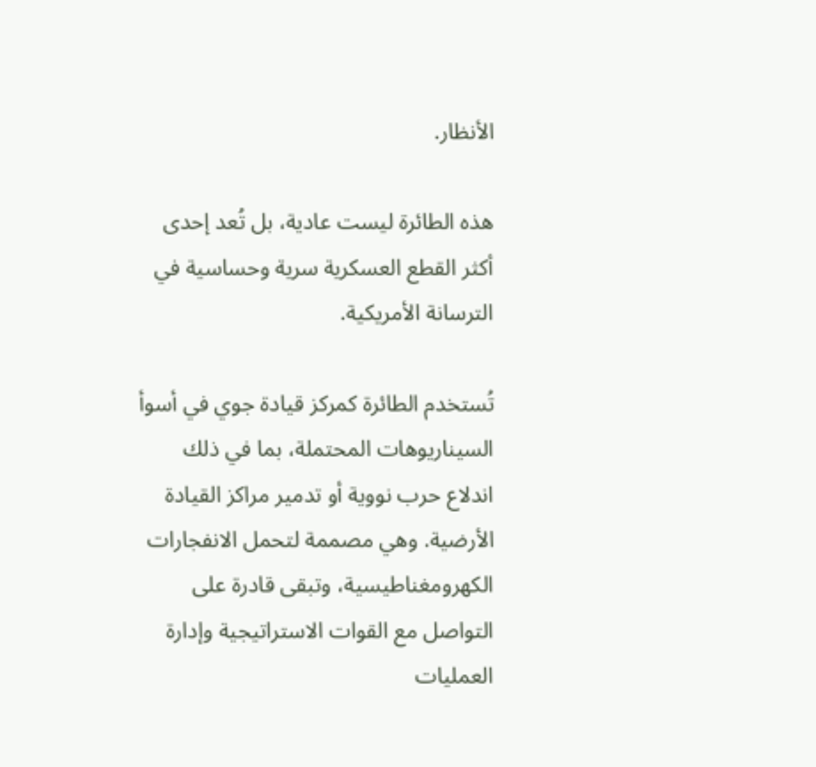الأنظار.

هذه الطائرة ليست عادية، بل تُعد إحدى أكثر القطع العسكرية سرية وحساسية في الترسانة الأمريكية.

تُستخدم الطائرة كمركز قيادة جوي في أسوأ السيناريوهات المحتملة، بما في ذلك اندلاع حرب نووية أو تدمير مراكز القيادة الأرضية. وهي مصممة لتحمل الانفجارات الكهرومغناطيسية، وتبقى قادرة على التواصل مع القوات الاستراتيجية وإدارة العمليات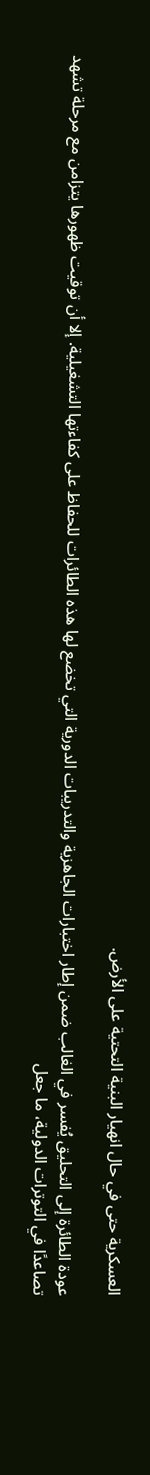العسكرية حتى في حال انهيار البنية التحتية على الأرض.

عودة الطائرة إلى التحليق يُفسر في الغالب ضمن إطار اختبارات الجاهزية والتدريبات الدورية التي تخضع لها هذه الطائرات للحفاظ على كفاءتها التشغيلية. إلا أن توقيت ظهورها يتزامن مع مرحلة تشهد تصاعدًا في التوترات الدولية، ما جعل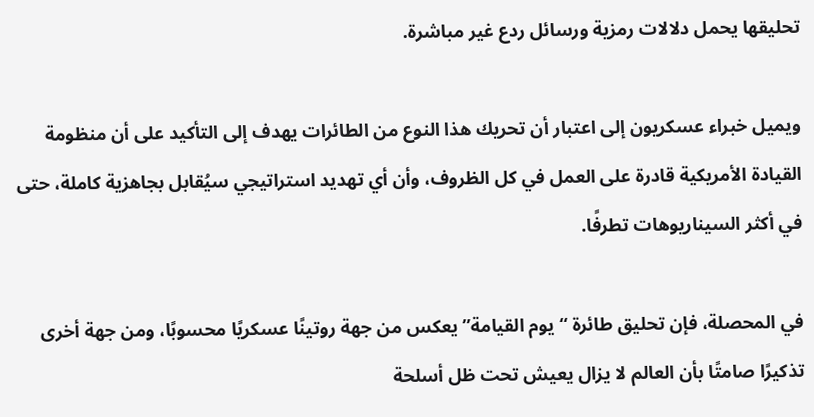تحليقها يحمل دلالات رمزية ورسائل ردع غير مباشرة.

ويميل خبراء عسكريون إلى اعتبار أن تحريك هذا النوع من الطائرات يهدف إلى التأكيد على أن منظومة القيادة الأمريكية قادرة على العمل في كل الظروف، وأن أي تهديد استراتيجي سيُقابل بجاهزية كاملة، حتى في أكثر السيناريوهات تطرفًا.

في المحصلة، فإن تحليق طائرة “يوم القيامة” يعكس من جهة روتينًا عسكريًا محسوبًا، ومن جهة أخرى تذكيرًا صامتًا بأن العالم لا يزال يعيش تحت ظل أسلحة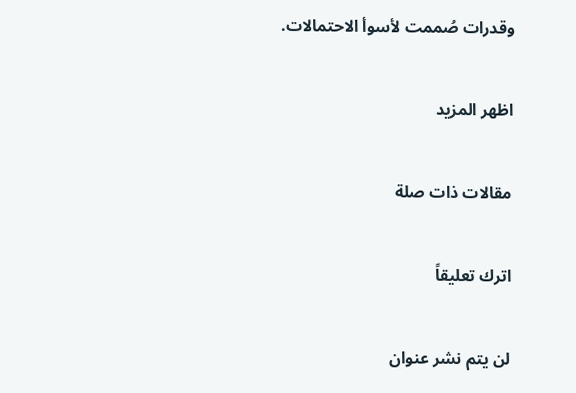وقدرات صُممت لأسوأ الاحتمالات.

اظهر المزيد

مقالات ذات صلة

اترك تعليقاً

لن يتم نشر عنوان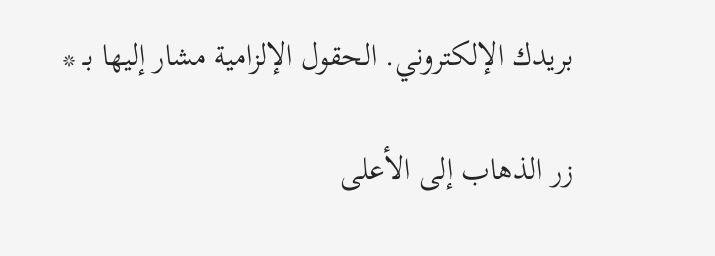بريدك الإلكتروني. الحقول الإلزامية مشار إليها بـ *

زر الذهاب إلى الأعلى